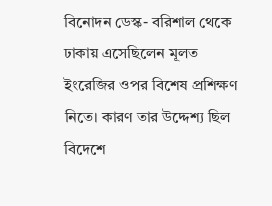বিনোদন ডেস্ক- বরিশাল থেকে ঢাকায় এসেছিলেন মূলত ইংরেজির ওপর বিশেষ প্রশিক্ষণ নিতে। কারণ তার উদ্দেশ্য ছিল বিদেশে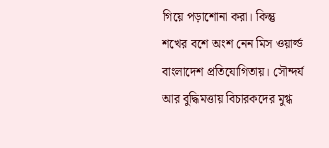গিয়ে পড়াশোনা করা। কিন্তু শখের বশে অংশ নেন মিস ওয়ার্ল্ড বাংলাদেশ প্রতিযোগিতায়। সৌন্দর্য আর বুদ্ধিমত্তায় বিচারকদের মুগ্ধ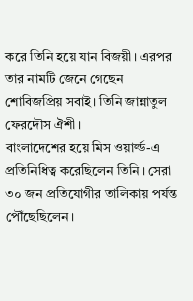করে তিনি হয়ে যান বিজয়ী। এরপর তার নামটি জেনে গেছেন শোবিজপ্রিয় সবাই। তিনি জান্নাতুল ফেরদৌস ঐশী।
বাংলাদেশের হয়ে মিস ওয়ার্ল্ড-এ প্রতিনিধিত্ব করেছিলেন তিনি। সেরা ৩০ জন প্রতিযোগীর তালিকায় পর্যন্ত পৌঁছেছিলেন।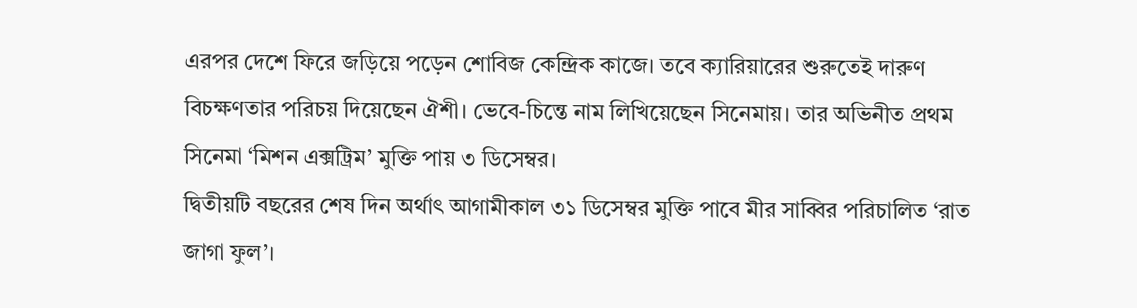এরপর দেশে ফিরে জড়িয়ে পড়েন শোবিজ কেন্দ্রিক কাজে। তবে ক্যারিয়ারের শুরুতেই দারুণ বিচক্ষণতার পরিচয় দিয়েছেন ঐশী। ভেবে-চিন্তে নাম লিখিয়েছেন সিনেমায়। তার অভিনীত প্রথম সিনেমা ‘মিশন এক্সট্রিম’ মুক্তি পায় ৩ ডিসেম্বর।
দ্বিতীয়টি বছরের শেষ দিন অর্থাৎ আগামীকাল ৩১ ডিসেম্বর মুক্তি পাবে মীর সাব্বির পরিচালিত ‘রাত জাগা ফুল’।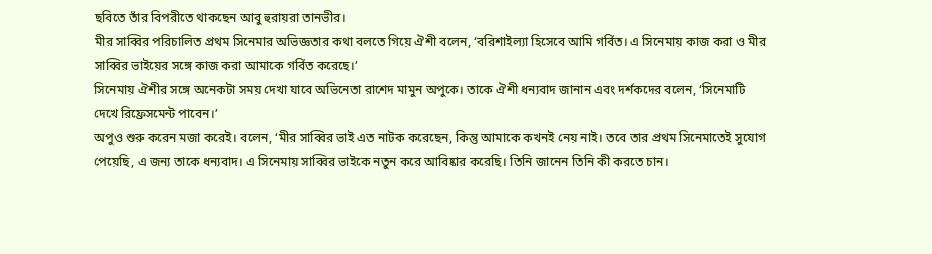ছবিতে তাঁর বিপরীতে থাকছেন আবু হুরায়রা তানভীর।
মীর সাব্বির পরিচালিত প্রথম সিনেমার অভিজ্ঞতার কথা বলতে গিয়ে ঐশী বলেন, ‘বরিশাইল্যা হিসেবে আমি গর্বিত। এ সিনেমায় কাজ করা ও মীর সাব্বির ভাইয়ের সঙ্গে কাজ করা আমাকে গর্বিত করেছে।’
সিনেমায় ঐশীর সঙ্গে অনেকটা সময় দেখা যাবে অভিনেতা রাশেদ মামুন অপুকে। তাকে ঐশী ধন্যবাদ জানান এবং দর্শকদের বলেন, ‘সিনেমাটি দেখে রিফ্রেসমেন্ট পাবেন।’
অপুও শুরু করেন মজা করেই। বলেন, ‘মীর সাব্বির ভাই এত নাটক করেছেন, কিন্তু আমাকে কখনই নেয় নাই। তবে তার প্রথম সিনেমাতেই সুযোগ পেয়েছি, এ জন্য তাকে ধন্যবাদ। এ সিনেমায় সাব্বির ভাইকে নতুন করে আবিষ্কার করেছি। তিনি জানেন তিনি কী করতে চান।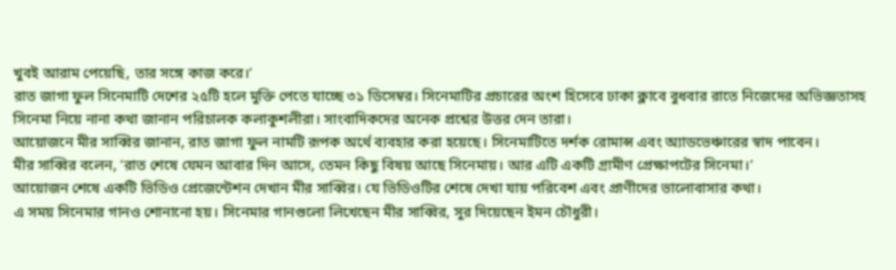খুবই আরাম পেয়েছি, তার সঙ্গে কাজ করে।’
রাত জাগা ফুল সিনেমাটি দেশের ২৫টি হলে মুক্তি পেতে যাচ্ছে ৩১ ডিসেম্বর। সিনেমাটির প্রচারের অংশ হিসেবে ঢাকা ক্লাবে বুধবার রাতে নিজেদের অভিজ্ঞতাসহ সিনেমা নিয়ে নানা কথা জানান পরিচালক কলাকুশলীরা। সাংবাদিকদের অনেক প্রশ্নের উত্তর দেন তারা।
আয়োজনে মীর সাব্বির জানান, রাত জাগা ফুল নামটি রূপক অর্থে ব্যবহার করা হয়েছে। সিনেমাটিতে দর্শক রোমান্স এবং অ্যাডভেঞ্চারের স্বাদ পাবেন।
মীর সাব্বির বলেন, ‘রাত শেষে যেমন আবার দিন আসে, তেমন কিছু বিষয় আছে সিনেমায়। আর এটি একটি গ্রামীণ প্রেক্ষাপটের সিনেমা।’
আয়োজন শেষে একটি ভিডিও প্রেজেন্টেশন দেখান মীর সাব্বির। যে ভিডিওটির শেষে দেখা যায় পরিবেশ এবং প্রাণীদের ভালোবাসার কথা।
এ সময় সিনেমার গানও শোনানো হয়। সিনেমার গানগুলো লিখেছেন মীর সাব্বির, সুর দিয়েছেন ইমন চৌধুরী।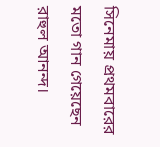সিনেমায় প্রথমবারের মতো গান গেয়েছেন রাহুল আনন্দ।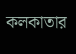কলকাতার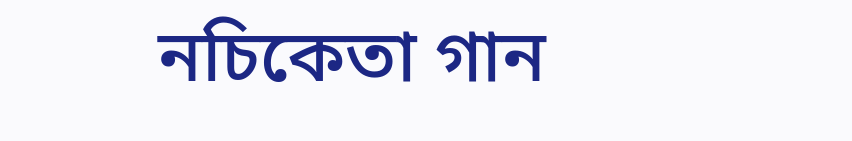নচিকেতা গান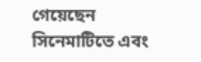গেয়েছেন সিনেমাটিতে এবং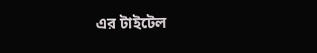এর টাইটেল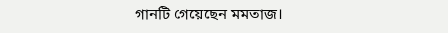গানটি গেয়েছেন মমতাজ।